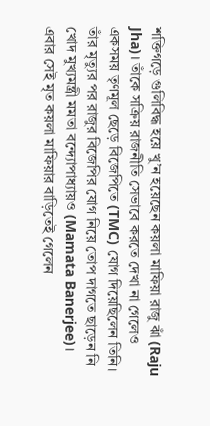শক্তিগড়ে গুলিবিদ্ধ হয়ে খু’ন হয়েছেন কয়লা মাফিয়া রাজু ঝাঁ (Raju Jha)। তাঁকে সক্রিয় রাজনীতি সেভাবে করতে দেখা না গেলেও একসময় তৃণমূল ছেড়ে বিজেপিতে (TMC) যোগ দিয়েছিলেন তিনি। তাঁর মৃত্যুর পর রাজুর বিজেপির যোগ নিয়ে তোপ দাগতে ছাড়েন নি খোদ মুখ্যমন্ত্রী মমতা বন্দ্যোপাধ্যায়ও (Mamata Banerjee)। এবার সেই মৃত কয়লা মাফিয়ার বাড়িতেই গেলেন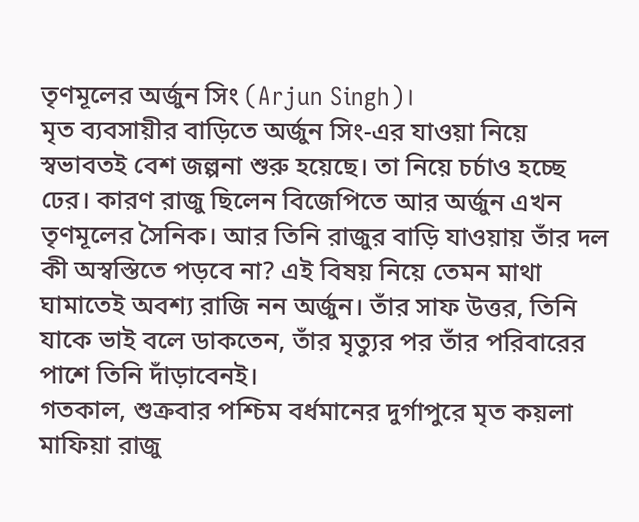তৃণমূলের অর্জুন সিং (Arjun Singh)।
মৃত ব্যবসায়ীর বাড়িতে অর্জুন সিং-এর যাওয়া নিয়ে স্বভাবতই বেশ জল্পনা শুরু হয়েছে। তা নিয়ে চর্চাও হচ্ছে ঢের। কারণ রাজু ছিলেন বিজেপিতে আর অর্জুন এখন তৃণমূলের সৈনিক। আর তিনি রাজুর বাড়ি যাওয়ায় তাঁর দল কী অস্বস্তিতে পড়বে না? এই বিষয় নিয়ে তেমন মাথা ঘামাতেই অবশ্য রাজি নন অর্জুন। তাঁর সাফ উত্তর, তিনি যাকে ভাই বলে ডাকতেন, তাঁর মৃত্যুর পর তাঁর পরিবারের পাশে তিনি দাঁড়াবেনই।
গতকাল, শুক্রবার পশ্চিম বর্ধমানের দুর্গাপুরে মৃত কয়লা মাফিয়া রাজু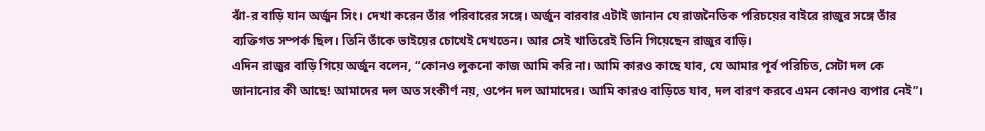ঝাঁ-র বাড়ি যান অর্জুন সিং। দেখা করেন তাঁর পরিবারের সঙ্গে। অর্জুন বারবার এটাই জানান যে রাজনৈতিক পরিচয়ের বাইরে রাজুর সঙ্গে তাঁর ব্যক্তিগত সম্পর্ক ছিল। তিনি তাঁকে ভাইয়ের চোখেই দেখতেন। আর সেই খাতিরেই তিনি গিয়েছেন রাজুর বাড়ি।
এদিন রাজুর বাড়ি গিয়ে অর্জুন বলেন, “কোনও লুকনো কাজ আমি করি না। আমি কারও কাছে যাব, যে আমার পূর্ব পরিচিত, সেটা দল কে জানানোর কী আছে! আমাদের দল অত সংকীর্ণ নয়, ওপেন দল আমাদের। আমি কারও বাড়িতে যাব, দল বারণ করবে এমন কোনও ব্যপার নেই”।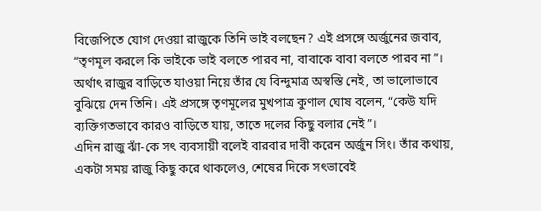বিজেপিতে যোগ দেওয়া রাজুকে তিনি ভাই বলছেন? এই প্রসঙ্গে অর্জুনের জবাব, “তৃণমূল করলে কি ভাইকে ভাই বলতে পারব না, বাবাকে বাবা বলতে পারব না”। অর্থাৎ রাজুর বাড়িতে যাওয়া নিয়ে তাঁর যে বিন্দুমাত্র অস্বস্তি নেই, তা ভালোভাবে বুঝিয়ে দেন তিনি। এই প্রসঙ্গে তৃণমূলের মুখপাত্র কুণাল ঘোষ বলেন, “কেউ যদি ব্যক্তিগতভাবে কারও বাড়িতে যায়, তাতে দলের কিছু বলার নেই”।
এদিন রাজু ঝাঁ-কে সৎ ব্যবসায়ী বলেই বারবার দাবী করেন অর্জুন সিং। তাঁর কথায়, একটা সময় রাজু কিছু করে থাকলেও, শেষের দিকে সৎভাবেই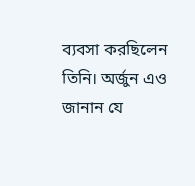ব্যবসা করছিলেন তিনি। অর্জুন এও জানান যে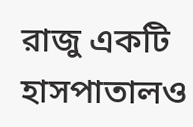রাজু একটি হাসপাতালও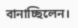বানাচ্ছিলেন।